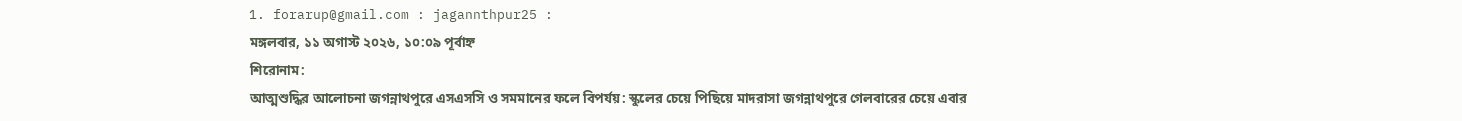1. forarup@gmail.com : jagannthpur25 :
মঙ্গলবার, ১১ অগাস্ট ২০২৬, ১০:০৯ পূর্বাহ্ন
শিরোনাম:
আত্মশুদ্ধির আলোচনা জগন্নাথপুরে এসএসসি ও সমমানের ফলে বিপর্যয়: স্কুলের চেয়ে পিছিয়ে মাদরাসা জগন্নাথপুরে গেলবারের চেয়ে এবার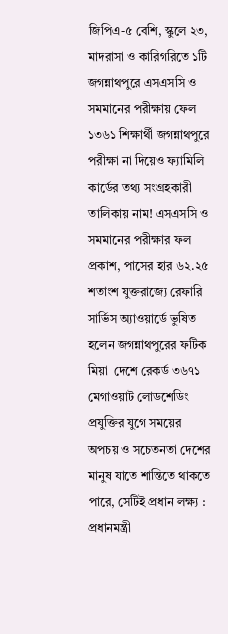জিপিএ-৫ বেশি, স্কুলে ২৩, মাদরাসা ও কারিগরিতে ১টি জগন্নাথপুরে এসএসসি ও সমমানের পরীক্ষায় ফেল ১৩৬১ শিক্ষার্থী জগন্নাথপুরে পরীক্ষা না দিয়েও ফ্যামিলি কার্ডের তথ্য সংগ্রহকারী তালিকায় নাম! এসএসসি ও সমমানের পরীক্ষার ফল প্রকাশ, পাসের হার ৬২.২৫ শতাংশ যুক্তরাজ্যে রেফারি সার্ভিস অ্যাওয়ার্ডে ভুষিত হলেন জগন্নাথপুরের ফটিক মিয়া  দেশে রেকর্ড ৩৬৭১ মেগাওয়াট লোডশেডিং প্রযুক্তির যুগে সময়ের অপচয় ও সচেতনতা দেশের মানুষ যাতে শান্তিতে থাকতে পারে, সেটিই প্রধান লক্ষ্য : প্রধানমন্ত্রী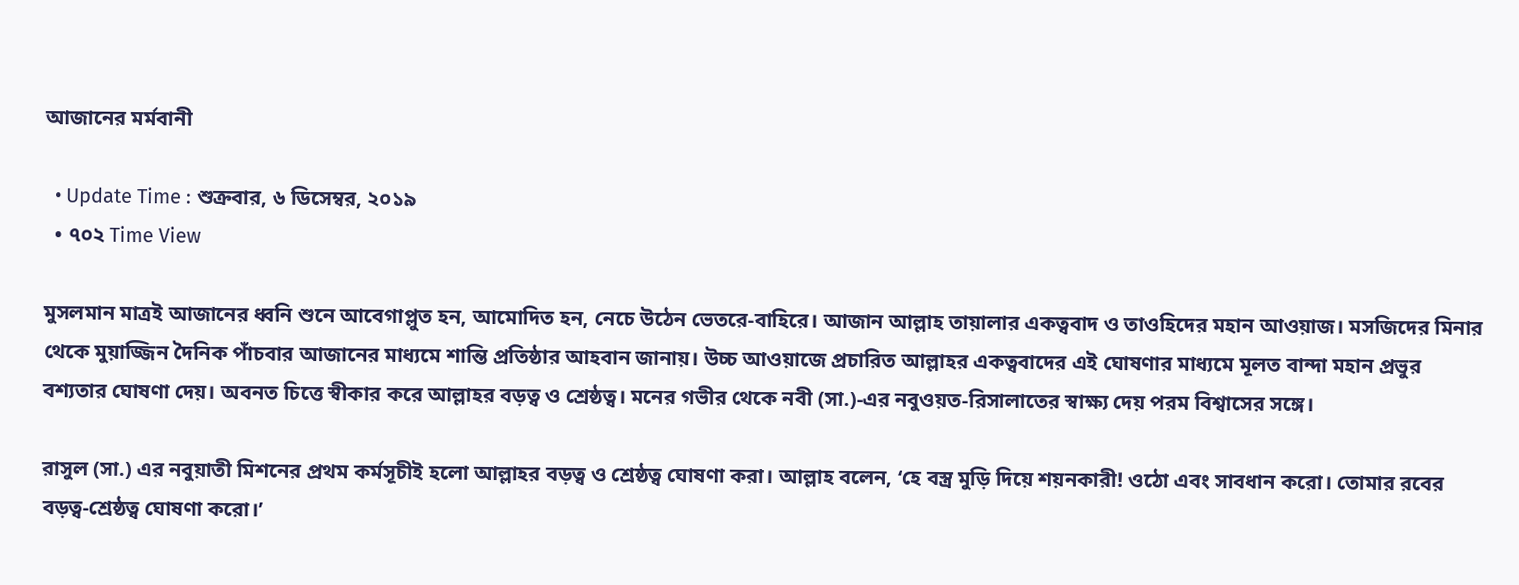আজানের মর্মবানী

  • Update Time : শুক্রবার, ৬ ডিসেম্বর, ২০১৯
  • ৭০২ Time View

মুসলমান মাত্রই আজানের ধ্বনি শুনে আবেগাপ্লুত হন, আমোদিত হন, নেচে উঠেন ভেতরে-বাহিরে। আজান আল্লাহ তায়ালার একত্ববাদ ও তাওহিদের মহান আওয়াজ। মসজিদের মিনার থেকে মুয়াজ্জিন দৈনিক পাঁচবার আজানের মাধ্যমে শান্তি প্রতিষ্ঠার আহবান জানায়। উচ্চ আওয়াজে প্রচারিত আল্লাহর একত্ববাদের এই ঘোষণার মাধ্যমে মূলত বান্দা মহান প্রভুর বশ্যতার ঘোষণা দেয়। অবনত চিত্তে স্বীকার করে আল্লাহর বড়ত্ব ও শ্রেষ্ঠত্ব। মনের গভীর থেকে নবী (সা.)-এর নবুওয়ত-রিসালাতের স্বাক্ষ্য দেয় পরম বিশ্বাসের সঙ্গে।

রাসুল (সা.) এর নবুয়াতী মিশনের প্রথম কর্মসূচীই হলো আল্লাহর বড়ত্ব ও শ্রেষ্ঠত্ব ঘোষণা করা। আল্লাহ বলেন, ‘হে বস্ত্র মুড়ি দিয়ে শয়নকারী! ওঠো এবং সাবধান করো। তোমার রবের বড়ত্ব-শ্রেষ্ঠত্ব ঘোষণা করো।’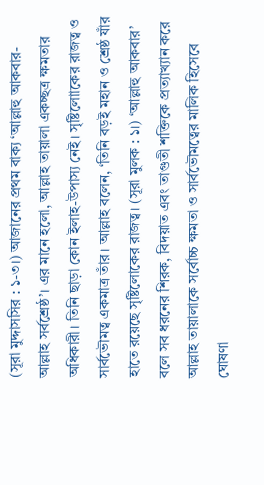(সূরা মুদ্দাসসির : ১-৩।) আজানের প্রথম বাক্য ‘আল্লাহু আকবার-আল্লাহ সর্বশ্রেষ্ঠ’। এর মানে হলো, আল্লাহ তায়ালা একচ্ছত্র ক্ষমতার অধিকারী। তিনি ছাড়া কোন ইলাহ-উপাস্য নেই। সৃষ্টিলোাকের রাজত্ব ও সার্বভৌমত্ব একমাত্র তাঁর। আল্লাহ বলেন, ‘তিনি বড়ই মহান ও শ্রেষ্ঠ যাঁর হাতে রয়েছে সৃষ্টিলোকের রাজত্ব। (সূরা মুলক : ১।) ‘আল্লাহু আকবার’ বলে সব ধরনের শিরক, বিদয়াত এবং তাগুতী শক্তিকে প্রত্যাখ্যান করে আল্লাহ তায়ালাকে সর্বোচ্চ ক্ষমতা ও সার্বভৌমত্বের মালিক হিসেবে ঘোষণা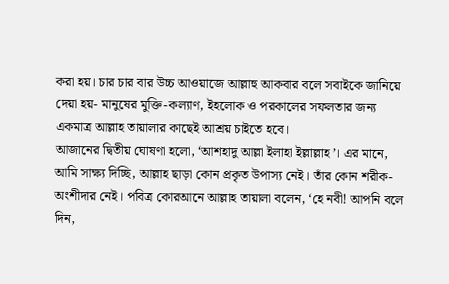করা হয়। চার চার বার উচ্চ আওয়াজে আল্লাহু আকবার বলে সবাইকে জানিয়ে দেয়া হয়- মানুষের মুক্তি-কল্যাণ, ইহলোক ও পরকালের সফলতার জন্য একমাত্র আল্লাহ তায়ালার কাছেই আশ্রয় চাইতে হবে।
আজানের দ্বিতীয় ঘোষণা হলো, ‘আশহাদু আল্লা ইলাহা ইল্লাল্লাহ’। এর মানে, আমি সাক্ষ্য দিচ্ছি, আল্লাহ ছাড়া কোন প্রকৃত উপাস্য নেই। তাঁর কোন শরীক-অংশীদার নেই। পবিত্র কোরআনে আল্লাহ তায়ালা বলেন, ‘হে নবী! আপনি বলে দিন,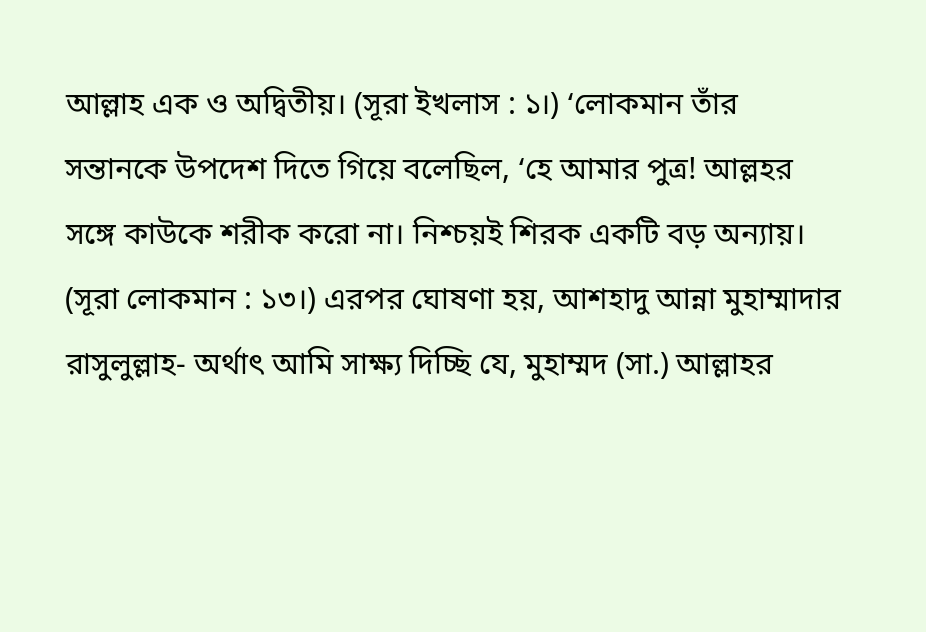আল্লাহ এক ও অদ্বিতীয়। (সূরা ইখলাস : ১।) ‘লোকমান তাঁর সন্তানকে উপদেশ দিতে গিয়ে বলেছিল, ‘হে আমার পুত্র! আল্লহর সঙ্গে কাউকে শরীক করো না। নিশ্চয়ই শিরক একটি বড় অন্যায়। (সূরা লোকমান : ১৩।) এরপর ঘোষণা হয়, আশহাদু আন্না মুহাম্মাদার রাসুলুল্লাহ- অর্থাৎ আমি সাক্ষ্য দিচ্ছি যে, মুহাম্মদ (সা.) আল্লাহর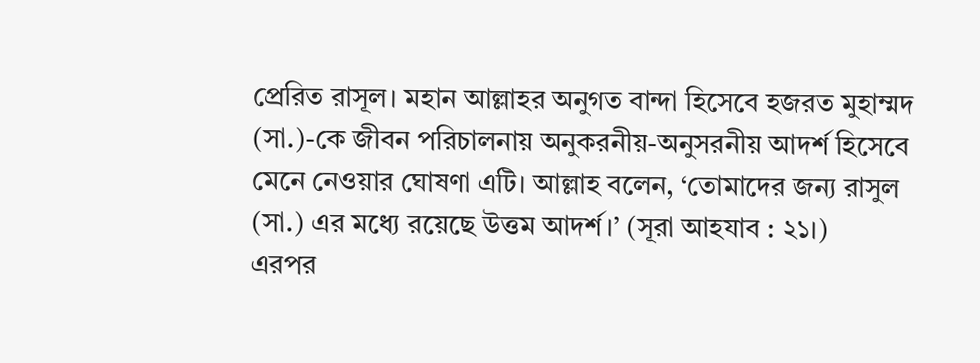প্রেরিত রাসূল। মহান আল্লাহর অনুগত বান্দা হিসেবে হজরত মুহাম্মদ (সা.)-কে জীবন পরিচালনায় অনুকরনীয়-অনুসরনীয় আদর্শ হিসেবে মেনে নেওয়ার ঘোষণা এটি। আল্লাহ বলেন, ‘তোমাদের জন্য রাসুল (সা.) এর মধ্যে রয়েছে উত্তম আদর্শ।’ (সূরা আহযাব : ২১।)
এরপর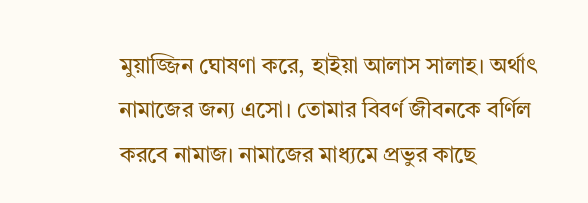মুয়াজ্জিন ঘোষণা করে, হাইয়া আলাস সালাহ। অর্থাৎ নামাজের জন্য এসো। তোমার বিবর্ণ জীবনকে বর্ণিল করবে নামাজ। নামাজের মাধ্যমে প্রভুর কাছে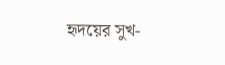হৃদয়ের সুখ-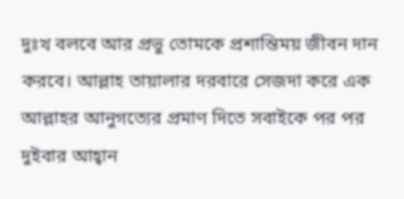দুঃখ বলবে আর প্রভু তোমকে প্রশান্তিময় জীবন দান করবে। আল্লাহ তায়ালার দরবারে সেজদা করে এক আল্লাহর আনুগত্যের প্রমাণ দিতে সবাইকে পর পর দুইবার আহ্বান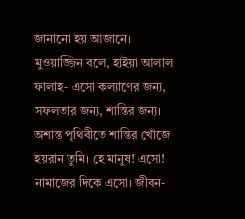জানানো হয় আজানে। মুওয়াজ্জিন বলে, হাইয়া আলাল ফালাহ- এসো কল্যাণের জন্য, সফলতার জন্য, শান্তির জন্য। অশান্ত পৃথিবীতে শান্তির খোঁজে হয়রান তুমি। হে মানুষ! এসো! নামাজের দিকে এসো। জীবন-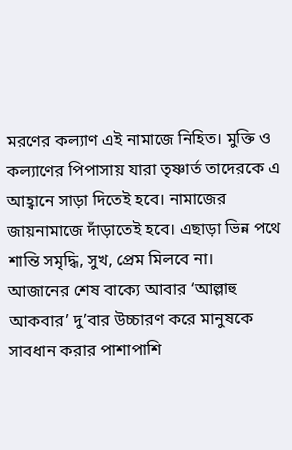মরণের কল্যাণ এই নামাজে নিহিত। মুক্তি ও কল্যাণের পিপাসায় যারা তৃষ্ণার্ত তাদেরকে এ আহ্বানে সাড়া দিতেই হবে। নামাজের জায়নামাজে দাঁড়াতেই হবে। এছাড়া ভিন্ন পথে শান্তি সমৃদ্ধি, সুখ, প্রেম মিলবে না।
আজানের শেষ বাক্যে আবার ‘আল্লাহু আকবার’ দু’বার উচ্চারণ করে মানুষকে সাবধান করার পাশাপাশি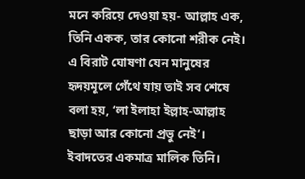মনে করিয়ে দেওয়া হয়- আল্লাহ এক, তিনি একক, তার কোনো শরীক নেই। এ বিরাট ঘোষণা যেন মানুষের হৃদয়মূলে গেঁথে যায় তাই সব শেষে বলা হয়, ‘লা ইলাহা ইল্লাহ-আল্লাহ ছাড়া আর কোনো প্রভু নেই’। ইবাদতের একমাত্র মালিক তিনি।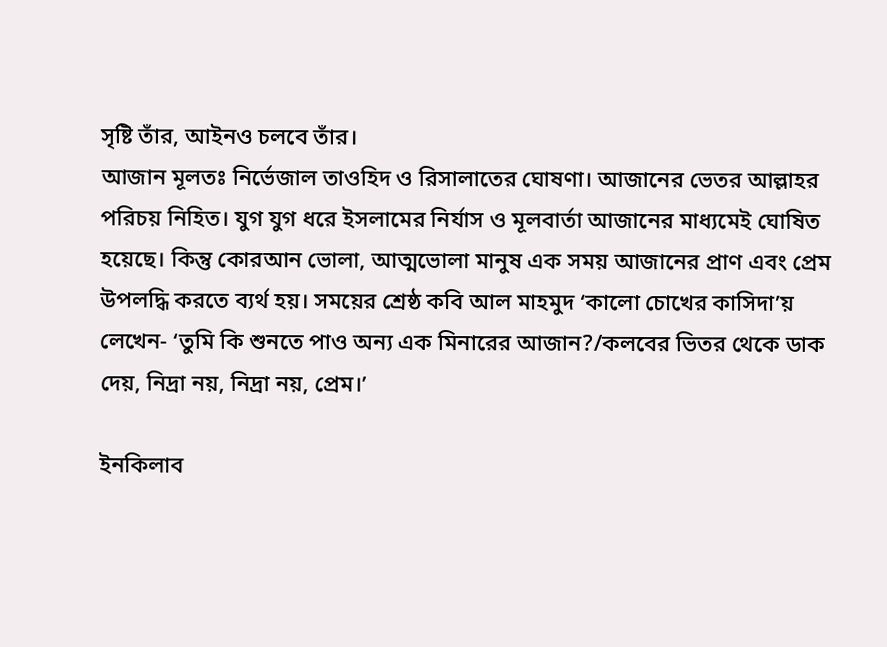সৃষ্টি তাঁর, আইনও চলবে তাঁর।
আজান মূলতঃ নির্ভেজাল তাওহিদ ও রিসালাতের ঘোষণা। আজানের ভেতর আল্লাহর পরিচয় নিহিত। যুগ যুগ ধরে ইসলামের নির্যাস ও মূলবার্তা আজানের মাধ্যমেই ঘোষিত হয়েছে। কিন্তু কোরআন ভোলা, আত্মভোলা মানুষ এক সময় আজানের প্রাণ এবং প্রেম উপলদ্ধি করতে ব্যর্থ হয়। সময়ের শ্রেষ্ঠ কবি আল মাহমুদ ‘কালো চোখের কাসিদা’য় লেখেন- ‘তুমি কি শুনতে পাও অন্য এক মিনারের আজান?/কলবের ভিতর থেকে ডাক দেয়, নিদ্রা নয়, নিদ্রা নয়, প্রেম।’

ইনকিলাব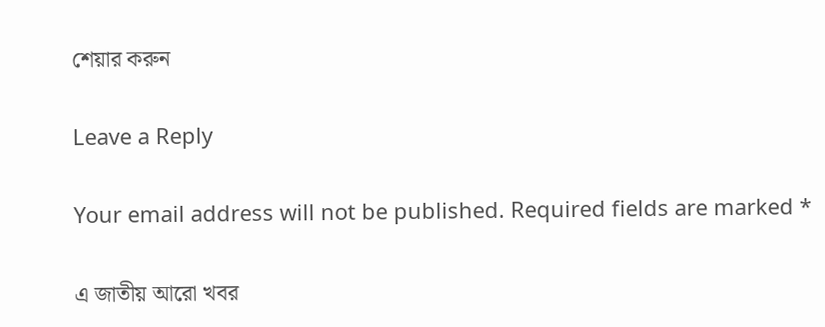শেয়ার করুন

Leave a Reply

Your email address will not be published. Required fields are marked *

এ জাতীয় আরো খবর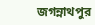জগন্নাথপুর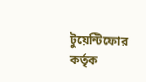টুয়েন্টিফোর কর্তৃক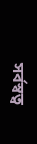সর্বস্বত্ব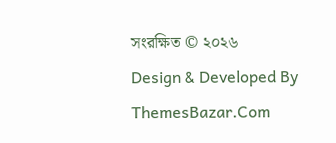সংরক্ষিত © ২০২৬
Design & Developed By ThemesBazar.Com